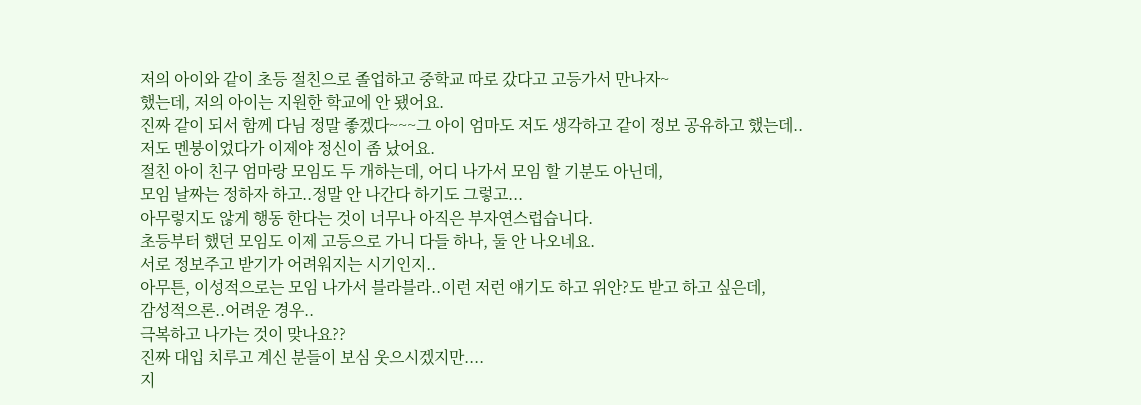저의 아이와 같이 초등 절친으로 졸업하고 중학교 따로 갔다고 고등가서 만나자~
했는데, 저의 아이는 지원한 학교에 안 됐어요.
진짜 같이 되서 함께 다님 정말 좋겠다~~~그 아이 엄마도 저도 생각하고 같이 정보 공유하고 했는데..
저도 멘붕이었다가 이제야 정신이 좀 났어요.
절친 아이 친구 엄마랑 모임도 두 개하는데, 어디 나가서 모임 할 기분도 아닌데,
모임 날짜는 정하자 하고..정말 안 나간다 하기도 그렇고...
아무렇지도 않게 행동 한다는 것이 너무나 아직은 부자연스럽습니다.
초등부터 했던 모임도 이제 고등으로 가니 다들 하나, 둘 안 나오네요.
서로 정보주고 받기가 어려워지는 시기인지..
아무튼, 이성적으로는 모임 나가서 블라블라..이런 저런 얘기도 하고 위안?도 받고 하고 싶은데,
감성적으론..어려운 경우..
극복하고 나가는 것이 맞나요??
진짜 대입 치루고 계신 분들이 보심 웃으시겠지만....
지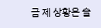금 제 상황은 슬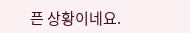픈 상황이네요.